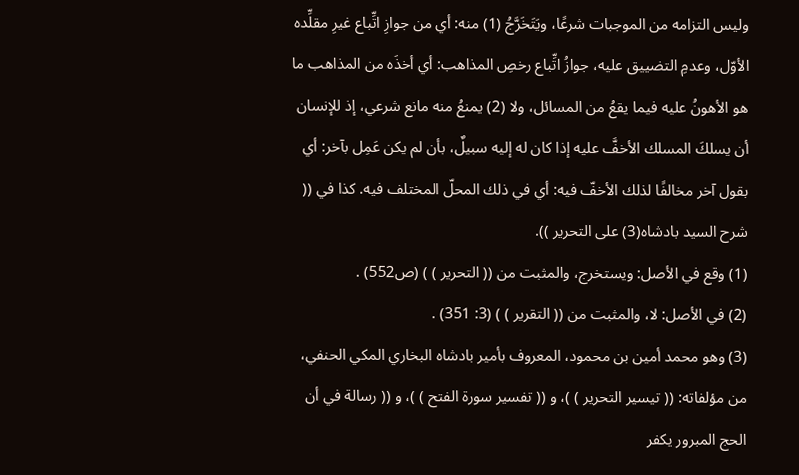وليس التزامه من الموجبات شرعًا، ويَتَخَرَّجُ (1) منه: أي من جوازِ اتِّباع غيرِ مقلِّده الأوّل، وعدمِ التضييق عليه، جوازُ اتِّباع رخصِ المذاهب: أي أخذَه من المذاهب ما هو الأهونُ عليه فيما يقعُ من المسائل، ولا (2) يمنعُ منه مانع شرعي، إذ للإنسان أن يسلكَ المسلك الأخفَّ عليه إذا كان له إليه سبيلٌ، بأن لم يكن عَمِل بآخر: أي بقول آخر مخالفًا لذلك الأخفّ فيه: أي في ذلك المحلّ المختلف فيه. كذا في (( شرح السيد بادشاه(3) على التحرير )).
(1) وقع في الأصل: ويستخرج، والمثبت من (( التحرير ) ) (ص552) .
(2) في الأصل: لا، والمثبت من (( التقرير ) ) (3: 351) .
(3) وهو محمد أمين بن محمود، المعروف بأمير بادشاه البخاري المكي الحنفي، من مؤلفاته: (( تيسير التحرير ) )، و (( تفسير سورة الفتح ) )، و (( رسالة في أن الحج المبرور يكفر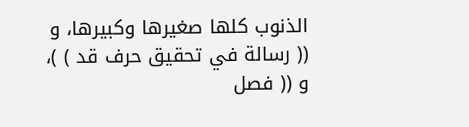الذنوب كلها صغيرها وكبيرها، و (( رسالة في تحقيق حرف قد ) )، و (( فصل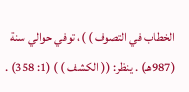الخطاب في التصوف ) )، توفي حوالي سنة (987هـ) . ينظر: (( الكشف ) ) (1: 358) .